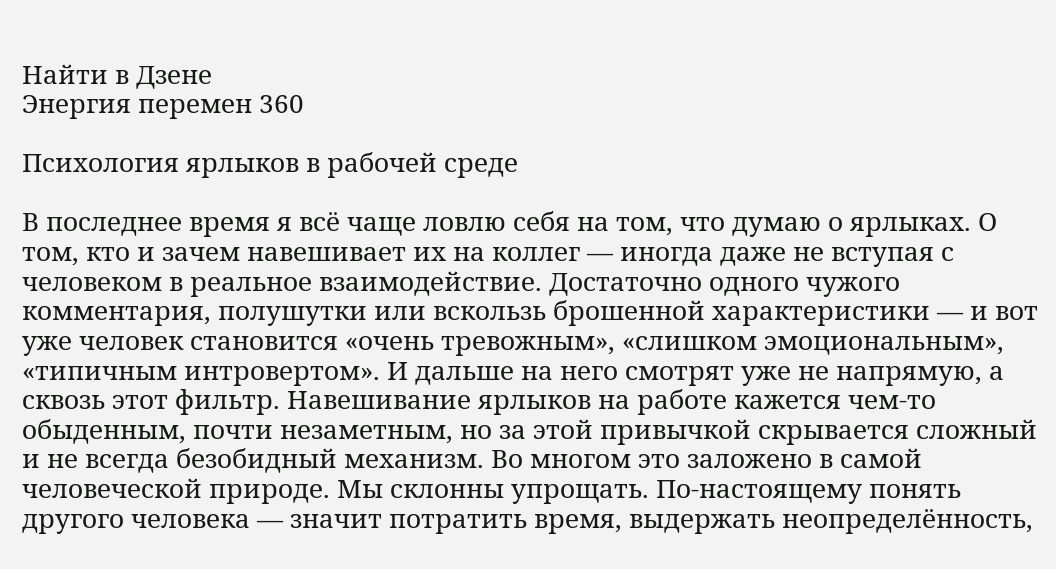Найти в Дзене
Энергия перемен 360

Психология ярлыков в рабочей среде

В последнее время я всё чаще ловлю себя на том, что думаю о ярлыках. О том, кто и зачем навешивает их на коллег — иногда даже не вступая с человеком в реальное взаимодействие. Достаточно одного чужого комментария, полушутки или вскользь брошенной характеристики — и вот уже человек становится «очень тревожным», «слишком эмоциональным», «типичным интровертом». И дальше на него смотрят уже не напрямую, а сквозь этот фильтр. Навешивание ярлыков на работе кажется чем-то обыденным, почти незаметным, но за этой привычкой скрывается сложный и не всегда безобидный механизм. Во многом это заложено в самой человеческой природе. Мы склонны упрощать. По-настоящему понять другого человека — значит потратить время, выдержать неопределённость,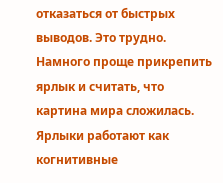отказаться от быстрых выводов. Это трудно. Намного проще прикрепить ярлык и считать, что картина мира сложилась. Ярлыки работают как когнитивные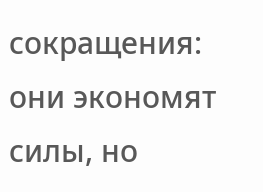сокращения: они экономят силы, но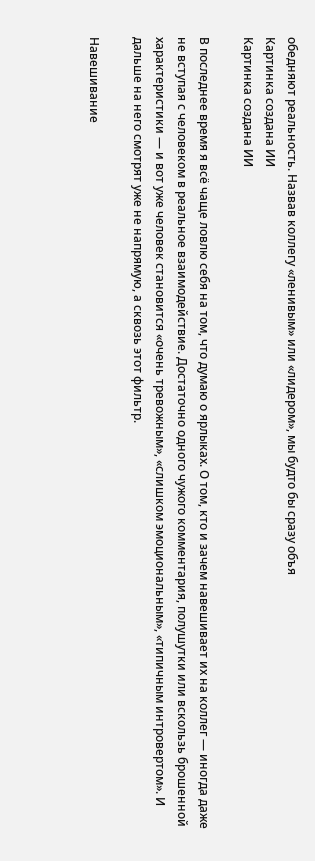обедняют реальность. Назвав коллегу «ленивым» или «лидером», мы будто бы сразу объя
Картинка создана ИИ
Картинка создана ИИ

В последнее время я всё чаще ловлю себя на том, что думаю о ярлыках. О том, кто и зачем навешивает их на коллег — иногда даже не вступая с человеком в реальное взаимодействие. Достаточно одного чужого комментария, полушутки или вскользь брошенной характеристики — и вот уже человек становится «очень тревожным», «слишком эмоциональным», «типичным интровертом». И дальше на него смотрят уже не напрямую, а сквозь этот фильтр.

Навешивание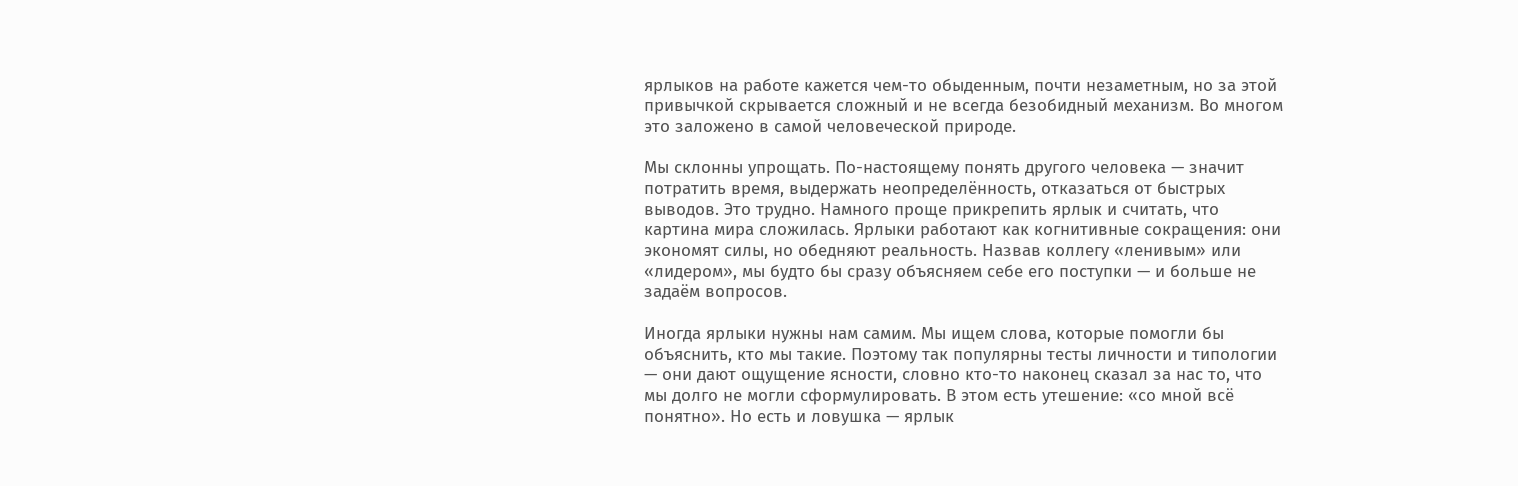ярлыков на работе кажется чем-то обыденным, почти незаметным, но за этой привычкой скрывается сложный и не всегда безобидный механизм. Во многом это заложено в самой человеческой природе.

Мы склонны упрощать. По-настоящему понять другого человека — значит потратить время, выдержать неопределённость, отказаться от быстрых выводов. Это трудно. Намного проще прикрепить ярлык и считать, что картина мира сложилась. Ярлыки работают как когнитивные сокращения: они экономят силы, но обедняют реальность. Назвав коллегу «ленивым» или «лидером», мы будто бы сразу объясняем себе его поступки — и больше не задаём вопросов.

Иногда ярлыки нужны нам самим. Мы ищем слова, которые помогли бы объяснить, кто мы такие. Поэтому так популярны тесты личности и типологии — они дают ощущение ясности, словно кто-то наконец сказал за нас то, что мы долго не могли сформулировать. В этом есть утешение: «со мной всё понятно». Но есть и ловушка — ярлык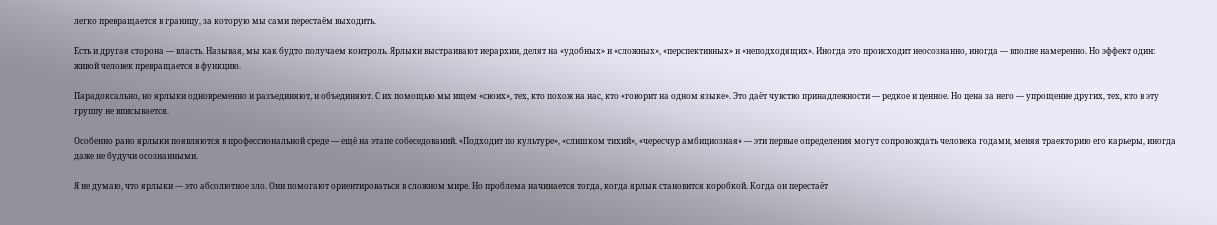легко превращается в границу, за которую мы сами перестаём выходить.

Есть и другая сторона — власть. Называя, мы как будто получаем контроль. Ярлыки выстраивают иерархии, делят на «удобных» и «сложных», «перспективных» и «неподходящих». Иногда это происходит неосознанно, иногда — вполне намеренно. Но эффект один: живой человек превращается в функцию.

Парадоксально, но ярлыки одновременно и разъединяют, и объединяют. С их помощью мы ищем «своих», тех, кто похож на нас, кто «говорит на одном языке». Это даёт чувство принадлежности — редкое и ценное. Но цена за него — упрощение других, тех, кто в эту группу не вписывается.

Особенно рано ярлыки появляются в профессиональной среде — ещё на этапе собеседований. «Подходит по культуре», «слишком тихий», «чересчур амбициозная» — эти первые определения могут сопровождать человека годами, меняя траекторию его карьеры, иногда даже не будучи осознанными.

Я не думаю, что ярлыки — это абсолютное зло. Они помогают ориентироваться в сложном мире. Но проблема начинается тогда, когда ярлык становится коробкой. Когда он перестаёт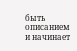быть описанием и начинает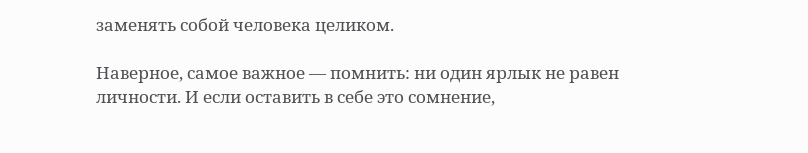заменять собой человека целиком.

Наверное, самое важное — помнить: ни один ярлык не равен личности. И если оставить в себе это сомнение,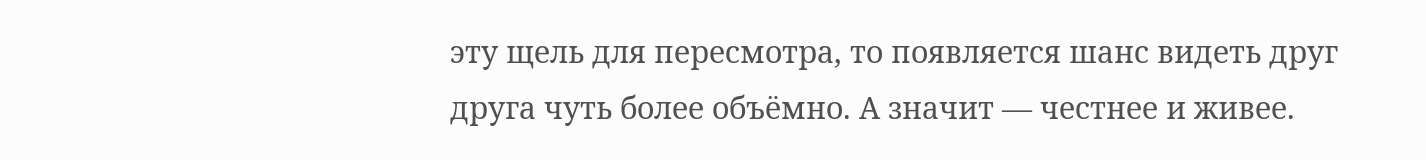эту щель для пересмотра, то появляется шанс видеть друг друга чуть более объёмно. А значит — честнее и живее.